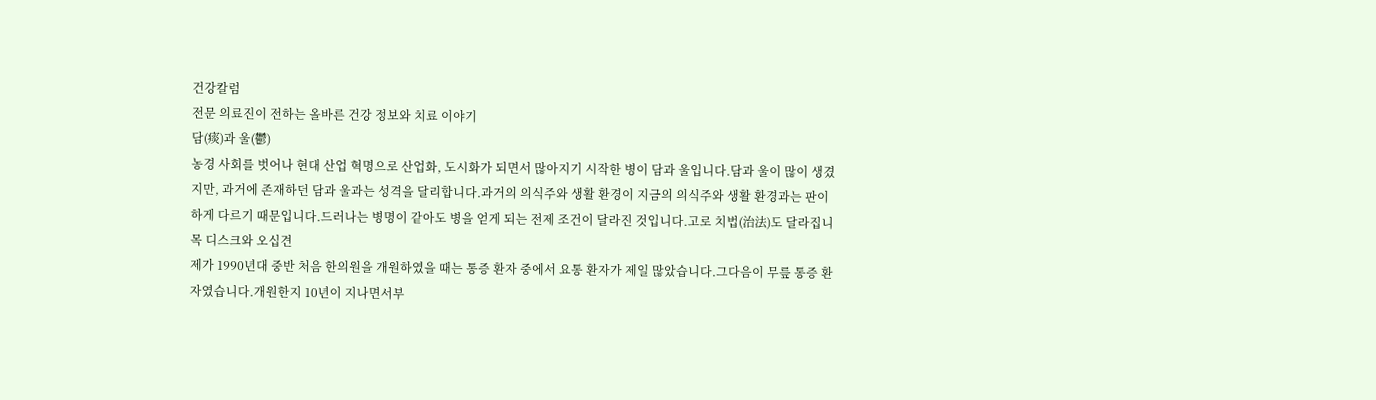건강칼럼
전문 의료진이 전하는 올바른 건강 정보와 치료 이야기
담(痰)과 울(鬱)
농경 사회를 벗어나 현대 산업 혁명으로 산업화, 도시화가 되면서 많아지기 시작한 병이 담과 울입니다.담과 울이 많이 생겼지만, 과거에 존재하던 담과 울과는 성격을 달리합니다.과거의 의식주와 생활 환경이 지금의 의식주와 생활 환경과는 판이하게 다르기 때문입니다.드러나는 병명이 같아도 병을 얻게 되는 전제 조건이 달라진 것입니다.고로 치법(治法)도 달라집니
목 디스크와 오십견
제가 1990년대 중반 처음 한의원을 개원하였을 때는 통증 환자 중에서 요통 환자가 제일 많았습니다.그다음이 무릎 통증 환자였습니다.개원한지 10년이 지나면서부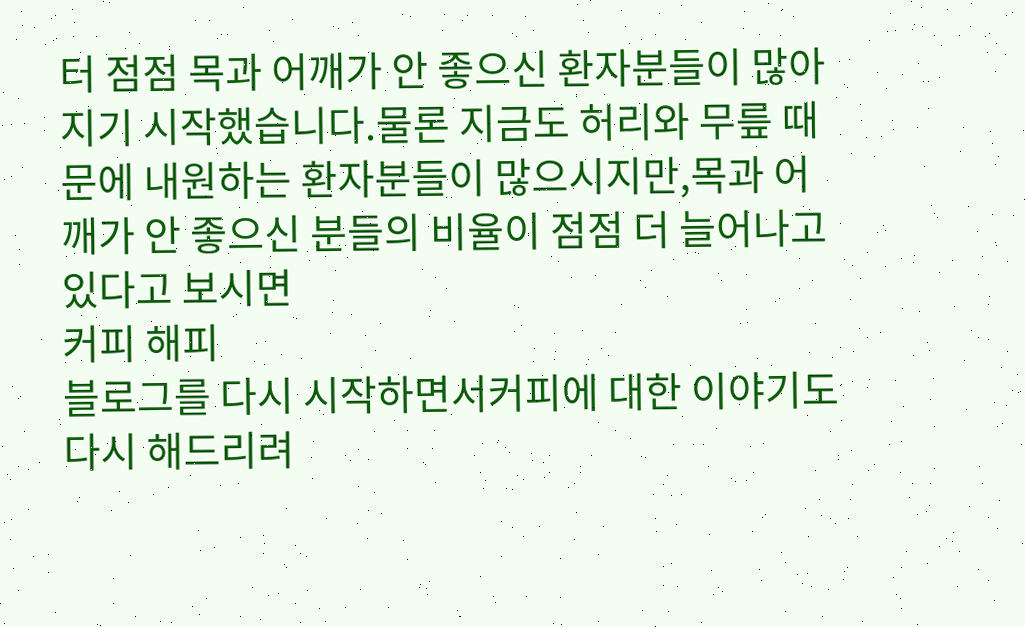터 점점 목과 어깨가 안 좋으신 환자분들이 많아지기 시작했습니다.물론 지금도 허리와 무릎 때문에 내원하는 환자분들이 많으시지만,목과 어깨가 안 좋으신 분들의 비율이 점점 더 늘어나고 있다고 보시면
커피 해피
블로그를 다시 시작하면서커피에 대한 이야기도 다시 해드리려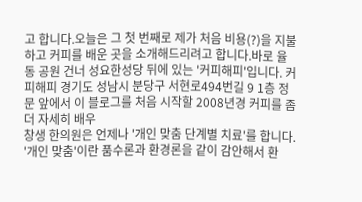고 합니다.오늘은 그 첫 번째로 제가 처음 비용(?)을 지불하고 커피를 배운 곳을 소개해드리려고 합니다.바로 율동 공원 건너 성요한성당 뒤에 있는 '커피해피'입니다. 커피해피 경기도 성남시 분당구 서현로494번길 9 1층 정문 앞에서 이 블로그를 처음 시작할 2008년경 커피를 좀 더 자세히 배우
창생 한의원은 언제나 '개인 맞춤 단계별 치료'를 합니다.
'개인 맞춤'이란 품수론과 환경론을 같이 감안해서 환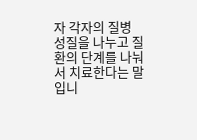자 각자의 질병 성질을 나누고 질환의 단계를 나눠서 치료한다는 말입니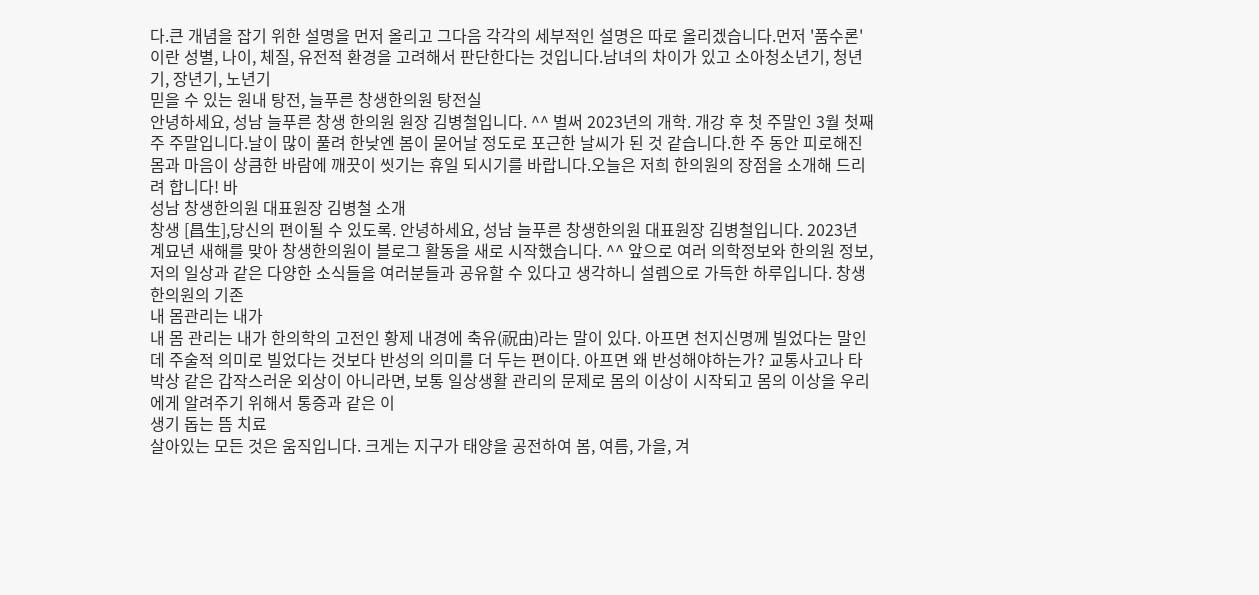다.큰 개념을 잡기 위한 설명을 먼저 올리고 그다음 각각의 세부적인 설명은 따로 올리겠습니다.먼저 '품수론'이란 성별, 나이, 체질, 유전적 환경을 고려해서 판단한다는 것입니다.남녀의 차이가 있고 소아청소년기, 청년기, 장년기, 노년기
믿을 수 있는 원내 탕전, 늘푸른 창생한의원 탕전실
안녕하세요, 성남 늘푸른 창생 한의원 원장 김병철입니다. ^^ 벌써 2023년의 개학. 개강 후 첫 주말인 3월 첫째 주 주말입니다.날이 많이 풀려 한낮엔 봄이 묻어날 정도로 포근한 날씨가 된 것 같습니다.한 주 동안 피로해진 몸과 마음이 상큼한 바람에 깨끗이 씻기는 휴일 되시기를 바랍니다.오늘은 저희 한의원의 장점을 소개해 드리려 합니다! 바
성남 창생한의원 대표원장 김병철 소개
창생 [昌生],당신의 편이될 수 있도록. 안녕하세요, 성남 늘푸른 창생한의원 대표원장 김병철입니다. 2023년 계묘년 새해를 맞아 창생한의원이 블로그 활동을 새로 시작했습니다. ^^ 앞으로 여러 의학정보와 한의원 정보, 저의 일상과 같은 다양한 소식들을 여러분들과 공유할 수 있다고 생각하니 설렘으로 가득한 하루입니다. 창생한의원의 기존
내 몸관리는 내가
내 몸 관리는 내가 한의학의 고전인 황제 내경에 축유(祝由)라는 말이 있다. 아프면 천지신명께 빌었다는 말인데 주술적 의미로 빌었다는 것보다 반성의 의미를 더 두는 편이다. 아프면 왜 반성해야하는가? 교통사고나 타박상 같은 갑작스러운 외상이 아니라면, 보통 일상생활 관리의 문제로 몸의 이상이 시작되고 몸의 이상을 우리에게 알려주기 위해서 통증과 같은 이
생기 돕는 뜸 치료
살아있는 모든 것은 움직입니다. 크게는 지구가 태양을 공전하여 봄, 여름, 가을, 겨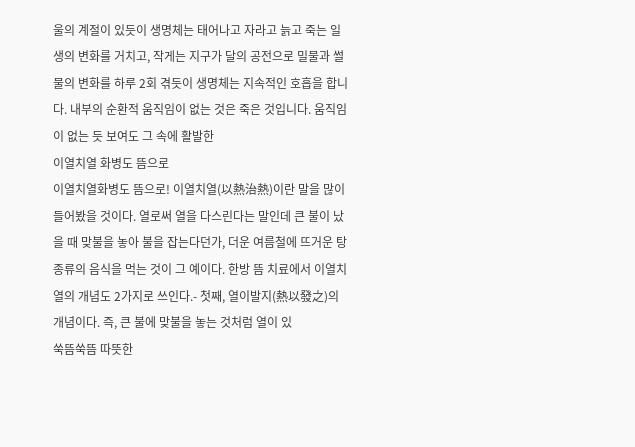울의 계절이 있듯이 생명체는 태어나고 자라고 늙고 죽는 일생의 변화를 거치고, 작게는 지구가 달의 공전으로 밀물과 썰물의 변화를 하루 2회 겪듯이 생명체는 지속적인 호흡을 합니다. 내부의 순환적 움직임이 없는 것은 죽은 것입니다. 움직임이 없는 듯 보여도 그 속에 활발한
이열치열 화병도 뜸으로
이열치열화병도 뜸으로! 이열치열(以熱治熱)이란 말을 많이 들어봤을 것이다. 열로써 열을 다스린다는 말인데 큰 불이 났을 때 맞불을 놓아 불을 잡는다던가, 더운 여름철에 뜨거운 탕 종류의 음식을 먹는 것이 그 예이다. 한방 뜸 치료에서 이열치열의 개념도 2가지로 쓰인다.- 첫째, 열이발지(熱以發之)의 개념이다. 즉, 큰 불에 맞불을 놓는 것처럼 열이 있
쑥뜸쑥뜸 따뜻한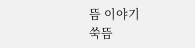뜸 이야기
쑥뜸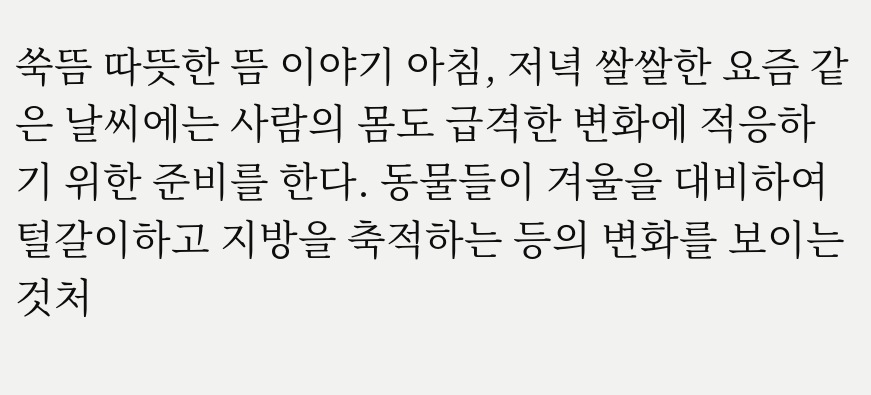쑥뜸 따뜻한 뜸 이야기 아침, 저녁 쌀쌀한 요즘 같은 날씨에는 사람의 몸도 급격한 변화에 적응하기 위한 준비를 한다. 동물들이 겨울을 대비하여 털갈이하고 지방을 축적하는 등의 변화를 보이는 것처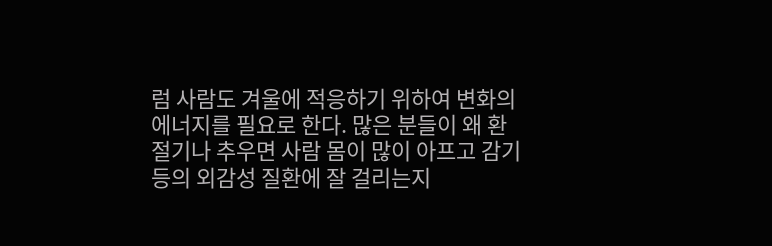럼 사람도 겨울에 적응하기 위하여 변화의 에너지를 필요로 한다. 많은 분들이 왜 환절기나 추우면 사람 몸이 많이 아프고 감기 등의 외감성 질환에 잘 걸리는지